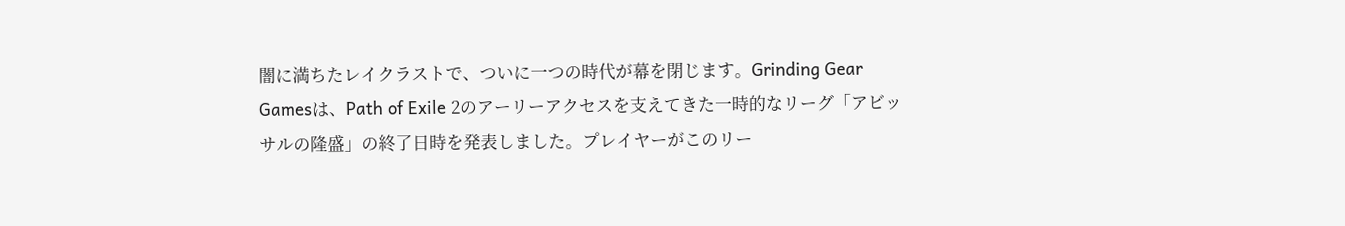闇に満ちたレイクラストで、ついに一つの時代が幕を閉じます。Grinding Gear Gamesは、Path of Exile 2のアーリーアクセスを支えてきた一時的なリーグ「アビッサルの隆盛」の終了日時を発表しました。プレイヤーがこのリー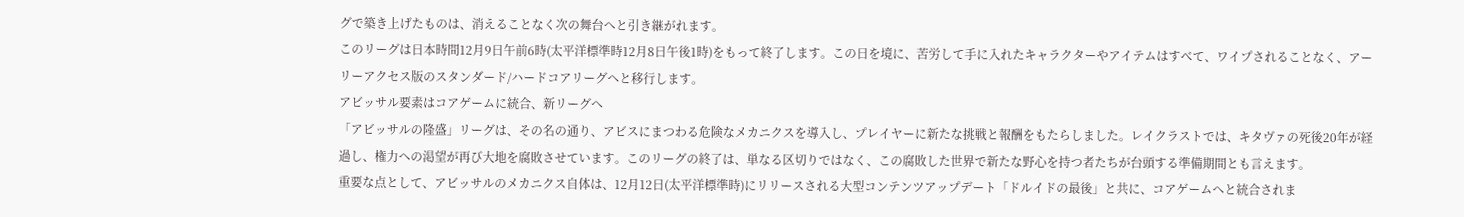グで築き上げたものは、消えることなく次の舞台へと引き継がれます。
このリーグは日本時間12月9日午前6時(太平洋標準時12月8日午後1時)をもって終了します。この日を境に、苦労して手に入れたキャラクターやアイテムはすべて、ワイプされることなく、アーリーアクセス版のスタンダード/ハードコアリーグへと移行します。
アビッサル要素はコアゲームに統合、新リーグへ
「アビッサルの隆盛」リーグは、その名の通り、アビスにまつわる危険なメカニクスを導入し、プレイヤーに新たな挑戦と報酬をもたらしました。レイクラストでは、キタヴァの死後20年が経過し、権力への渇望が再び大地を腐敗させています。このリーグの終了は、単なる区切りではなく、この腐敗した世界で新たな野心を持つ者たちが台頭する準備期間とも言えます。
重要な点として、アビッサルのメカニクス自体は、12月12日(太平洋標準時)にリリースされる大型コンテンツアップデート「ドルイドの最後」と共に、コアゲームへと統合されま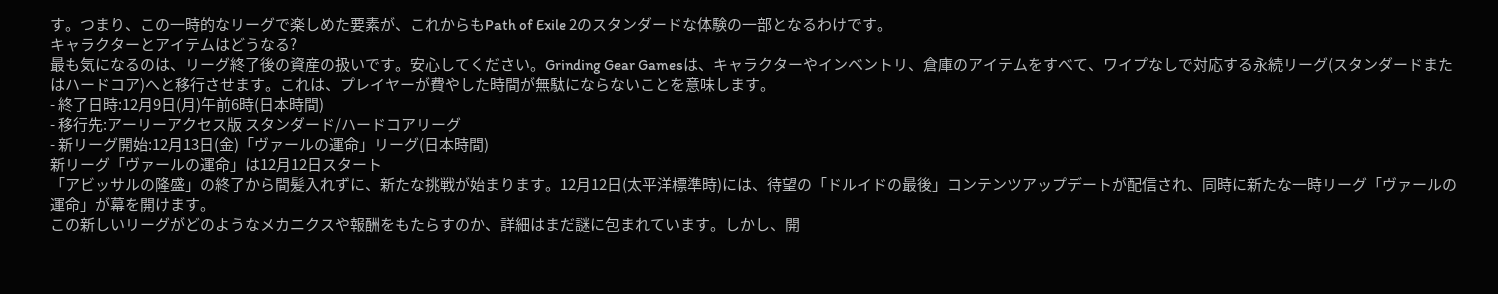す。つまり、この一時的なリーグで楽しめた要素が、これからもPath of Exile 2のスタンダードな体験の一部となるわけです。
キャラクターとアイテムはどうなる?
最も気になるのは、リーグ終了後の資産の扱いです。安心してください。Grinding Gear Gamesは、キャラクターやインベントリ、倉庫のアイテムをすべて、ワイプなしで対応する永続リーグ(スタンダードまたはハードコア)へと移行させます。これは、プレイヤーが費やした時間が無駄にならないことを意味します。
- 終了日時:12月9日(月)午前6時(日本時間)
- 移行先:アーリーアクセス版 スタンダード/ハードコアリーグ
- 新リーグ開始:12月13日(金)「ヴァールの運命」リーグ(日本時間)
新リーグ「ヴァールの運命」は12月12日スタート
「アビッサルの隆盛」の終了から間髪入れずに、新たな挑戦が始まります。12月12日(太平洋標準時)には、待望の「ドルイドの最後」コンテンツアップデートが配信され、同時に新たな一時リーグ「ヴァールの運命」が幕を開けます。
この新しいリーグがどのようなメカニクスや報酬をもたらすのか、詳細はまだ謎に包まれています。しかし、開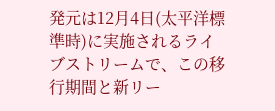発元は12月4日(太平洋標準時)に実施されるライブストリームで、この移行期間と新リー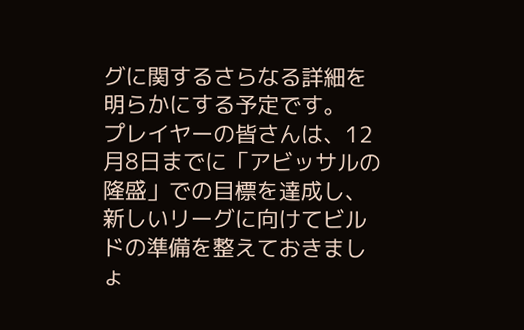グに関するさらなる詳細を明らかにする予定です。
プレイヤーの皆さんは、12月8日までに「アビッサルの隆盛」での目標を達成し、新しいリーグに向けてビルドの準備を整えておきましょ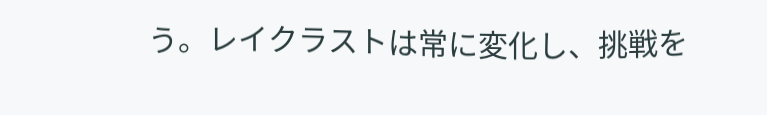う。レイクラストは常に変化し、挑戦を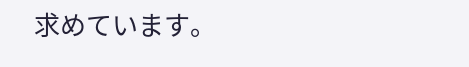求めています。